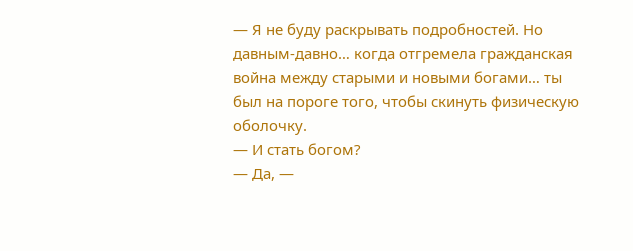— Я не буду раскрывать подробностей. Но давным-давно… когда отгремела гражданская война между старыми и новыми богами… ты был на пороге того, чтобы скинуть физическую оболочку.
— И стать богом?
— Да, —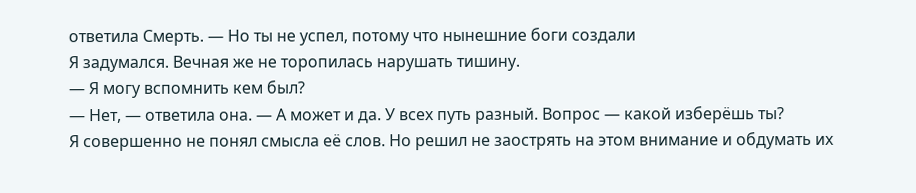ответила Смерть. — Но ты не успел, потому что нынешние боги создали
Я задумался. Вечная же не торопилась нарушать тишину.
— Я могу вспомнить кем был?
— Нет, — ответила она. — А может и да. У всех путь разный. Вопрос — какой изберёшь ты?
Я совершенно не понял смысла её слов. Но решил не заострять на этом внимание и обдумать их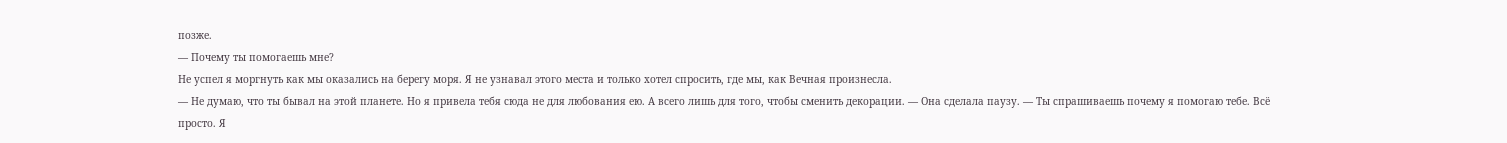позже.
— Почему ты помогаешь мне?
Не успел я моргнуть как мы оказались на берегу моря. Я не узнавал этого места и только хотел спросить, где мы, как Вечная произнесла.
— Не думаю, что ты бывал на этой планете. Но я привела тебя сюда не для любования ею. А всего лишь для того, чтобы сменить декорации. — Она сделала паузу. — Ты спрашиваешь почему я помогаю тебе. Всё просто. Я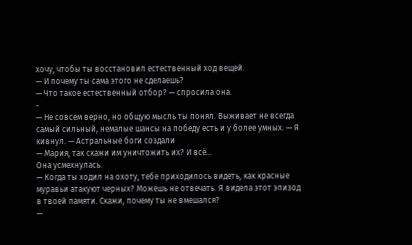хочу, чтобы ты восстановил естественный ход вещей.
— И почему ты сама этого не сделаешь?
— Что такое естественный отбор? — спросила она.
-
— Не совсем верно, но общую мысль ты понял. Выживает не всегда самый сильный, немалые шансы на победу есть и у более умных. — Я кивнул. — Астральные боги создали
— Мария, так скажи им уничтожить их? И всё…
Она усмехнулась.
— Когда ты ходил на охоту, тебе приходилось видеть, как красные муравьи атакуют черных? Можешь не отвечать. Я видела этот эпизод в твоей памяти. Скажи, почему ты не вмешался?
—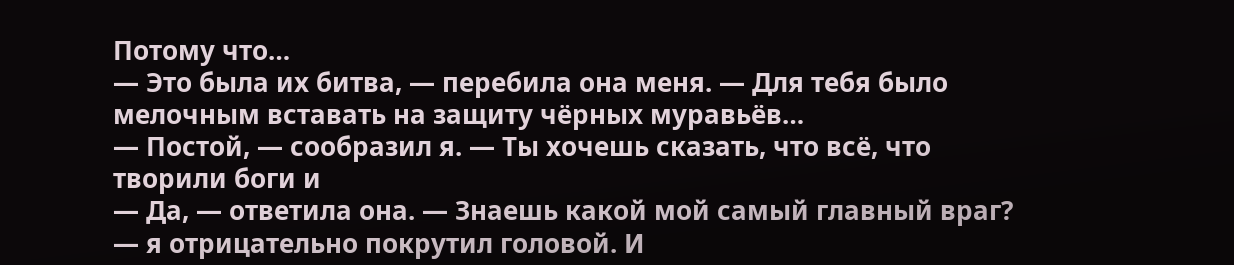Потому что…
— Это была их битва, — перебила она меня. — Для тебя было мелочным вставать на защиту чёрных муравьёв…
— Постой, — сообразил я. — Ты хочешь сказать, что всё, что творили боги и
— Да, — ответила она. — Знаешь какой мой самый главный враг? — я отрицательно покрутил головой. И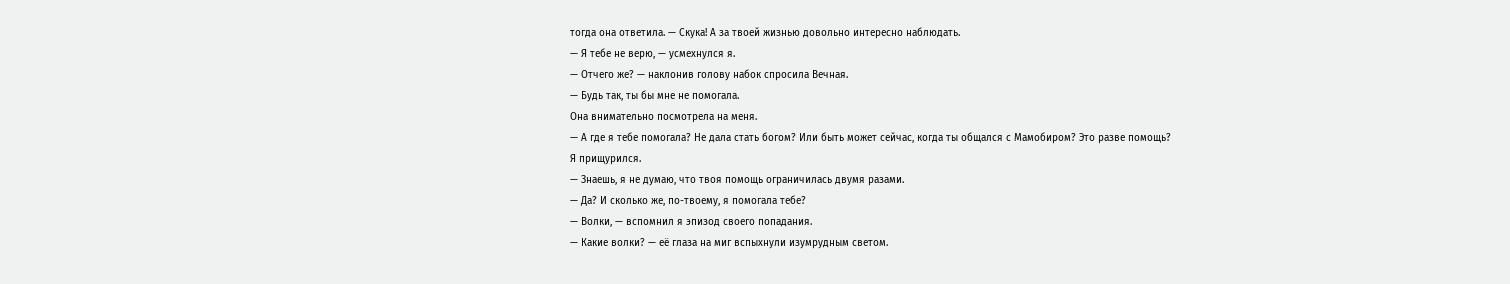тогда она ответила. — Скука! А за твоей жизнью довольно интересно наблюдать.
— Я тебе не верю, — усмехнулся я.
— Отчего же? — наклонив голову набок спросила Вечная.
— Будь так, ты бы мне не помогала.
Она внимательно посмотрела на меня.
— А где я тебе помогала? Не дала стать богом? Или быть может сейчас, когда ты общался с Мамобиром? Это разве помощь?
Я прищурился.
— Знаешь, я не думаю, что твоя помощь ограничилась двумя разами.
— Да? И сколько же, по-твоему, я помогала тебе?
— Волки, — вспомнил я эпизод своего попадания.
— Какие волки? — её глаза на миг вспыхнули изумрудным светом.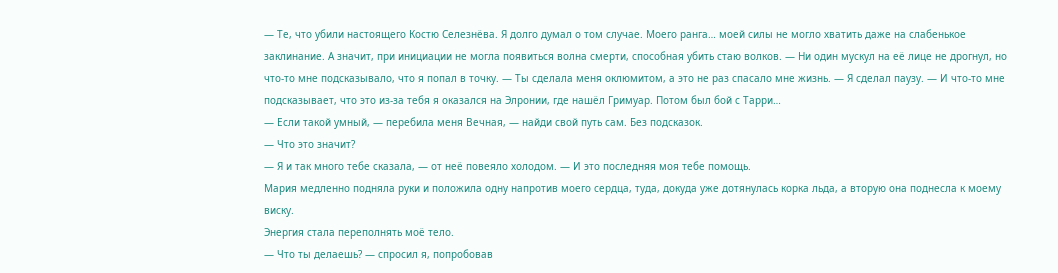— Те, что убили настоящего Костю Селезнёва. Я долго думал о том случае. Моего ранга… моей силы не могло хватить даже на слабенькое заклинание. А значит, при инициации не могла появиться волна смерти, способная убить стаю волков. — Ни один мускул на её лице не дрогнул, но что-то мне подсказывало, что я попал в точку. — Ты сделала меня оклюмитом, а это не раз спасало мне жизнь. — Я сделал паузу. — И что-то мне подсказывает, что это из-за тебя я оказался на Элронии, где нашёл Гримуар. Потом был бой с Тарри…
— Если такой умный, — перебила меня Вечная, — найди свой путь сам. Без подсказок.
— Что это значит?
— Я и так много тебе сказала, — от неё повеяло холодом. — И это последняя моя тебе помощь.
Мария медленно подняла руки и положила одну напротив моего сердца, туда, докуда уже дотянулась корка льда, а вторую она поднесла к моему виску.
Энергия стала переполнять моё тело.
— Что ты делаешь? — спросил я, попробовав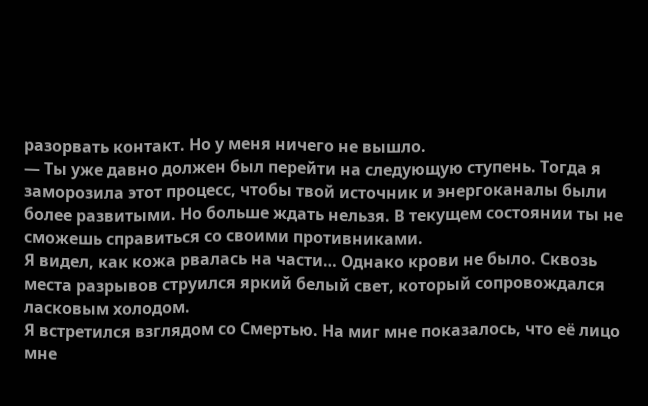разорвать контакт. Но у меня ничего не вышло.
— Ты уже давно должен был перейти на следующую ступень. Тогда я заморозила этот процесс, чтобы твой источник и энергоканалы были более развитыми. Но больше ждать нельзя. В текущем состоянии ты не сможешь справиться со своими противниками.
Я видел, как кожа рвалась на части… Однако крови не было. Сквозь места разрывов струился яркий белый свет, который сопровождался ласковым холодом.
Я встретился взглядом со Смертью. На миг мне показалось, что её лицо мне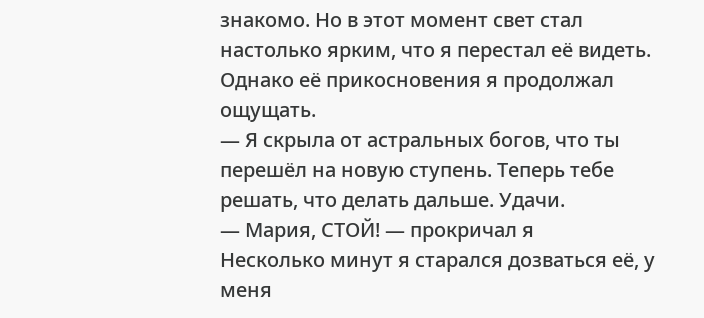знакомо. Но в этот момент свет стал настолько ярким, что я перестал её видеть. Однако её прикосновения я продолжал ощущать.
— Я скрыла от астральных богов, что ты перешёл на новую ступень. Теперь тебе решать, что делать дальше. Удачи.
— Мария, СТОЙ! — прокричал я
Несколько минут я старался дозваться её, у меня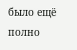было ещё полно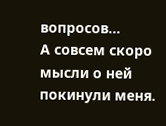вопросов…
А совсем скоро мысли о ней покинули меня.